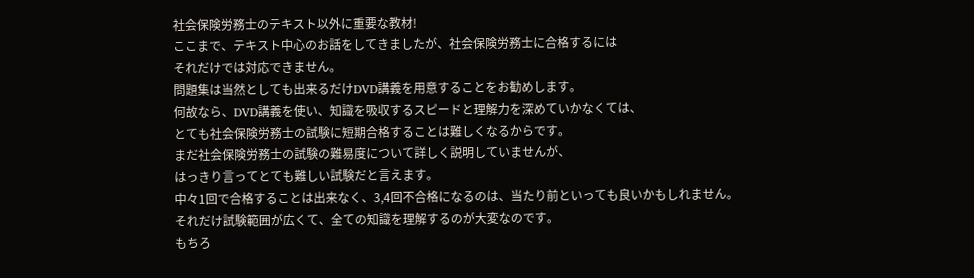社会保険労務士のテキスト以外に重要な教材!
ここまで、テキスト中心のお話をしてきましたが、社会保険労務士に合格するには
それだけでは対応できません。
問題集は当然としても出来るだけDVD講義を用意することをお勧めします。
何故なら、DVD講義を使い、知識を吸収するスピードと理解力を深めていかなくては、
とても社会保険労務士の試験に短期合格することは難しくなるからです。
まだ社会保険労務士の試験の難易度について詳しく説明していませんが、
はっきり言ってとても難しい試験だと言えます。
中々1回で合格することは出来なく、3,4回不合格になるのは、当たり前といっても良いかもしれません。
それだけ試験範囲が広くて、全ての知識を理解するのが大変なのです。
もちろ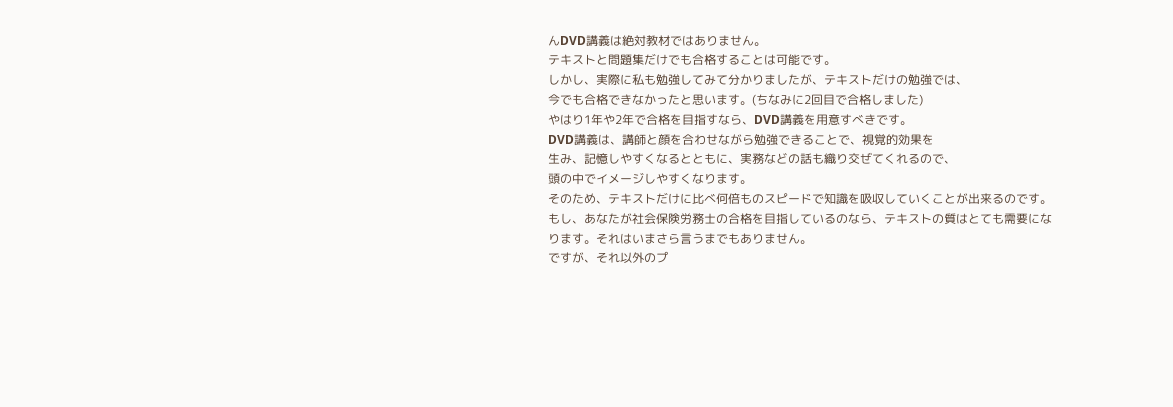んDVD講義は絶対教材ではありません。
テキストと問題集だけでも合格することは可能です。
しかし、実際に私も勉強してみて分かりましたが、テキストだけの勉強では、
今でも合格できなかったと思います。(ちなみに2回目で合格しました)
やはり1年や2年で合格を目指すなら、DVD講義を用意すべきです。
DVD講義は、講師と顔を合わせながら勉強できることで、視覚的効果を
生み、記憶しやすくなるとともに、実務などの話も織り交ぜてくれるので、
頭の中でイメージしやすくなります。
そのため、テキストだけに比べ何倍ものスピードで知識を吸収していくことが出来るのです。
もし、あなたが社会保険労務士の合格を目指しているのなら、テキストの質はとても需要になります。それはいまさら言うまでもありません。
ですが、それ以外のプ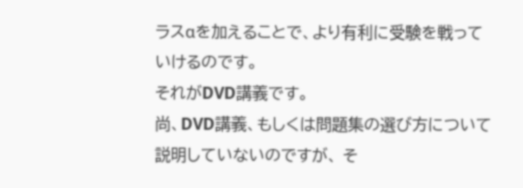ラスαを加えることで、より有利に受験を戦っていけるのです。
それがDVD講義です。
尚、DVD講義、もしくは問題集の選び方について説明していないのですが、 そ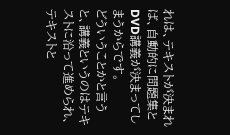れは、テキストが決まれば、自動的に問題集とDVD講義が決まってしまうからです。
どういうことかと言うと、講義というのはテキストに沿って進められ、テキストと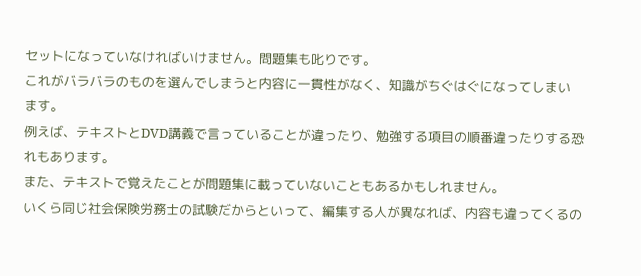セットになっていなければいけません。問題集も叱りです。
これがバラバラのものを選んでしまうと内容に一貫性がなく、知識がちぐはぐになってしまい
ます。
例えば、テキストとDVD講義で言っていることが違ったり、勉強する項目の順番違ったりする恐れもあります。
また、テキストで覚えたことが問題集に載っていないこともあるかもしれません。
いくら同じ社会保険労務士の試験だからといって、編集する人が異なれば、内容も違ってくるの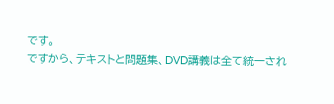です。
ですから、テキストと問題集、DVD講義は全て統一され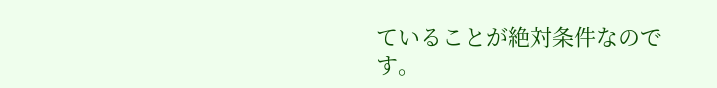ていることが絶対条件なのです。